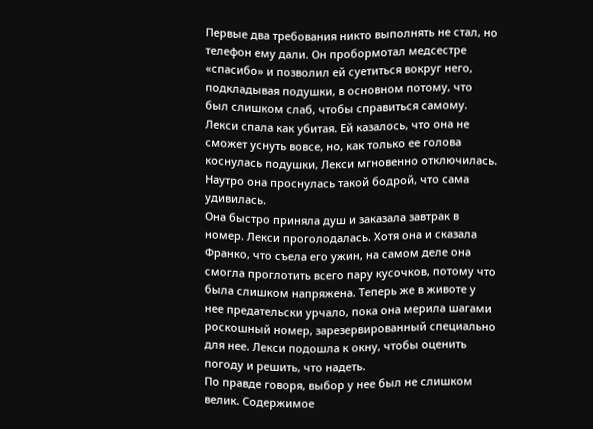Первые два требования никто выполнять не стал, но телефон ему дали. Он пробормотал медсестре «спасибо» и позволил ей суетиться вокруг него, подкладывая подушки, в основном потому, что был слишком слаб, чтобы справиться самому.
Лекси спала как убитая. Ей казалось, что она не сможет уснуть вовсе, но, как только ее голова коснулась подушки, Лекси мгновенно отключилась. Наутро она проснулась такой бодрой, что сама удивилась.
Она быстро приняла душ и заказала завтрак в номер. Лекси проголодалась. Хотя она и сказала Франко, что съела его ужин, на самом деле она смогла проглотить всего пару кусочков, потому что была слишком напряжена. Теперь же в животе у нее предательски урчало, пока она мерила шагами роскошный номер, зарезервированный специально для нее. Лекси подошла к окну, чтобы оценить погоду и решить, что надеть.
По правде говоря, выбор у нее был не слишком велик. Содержимое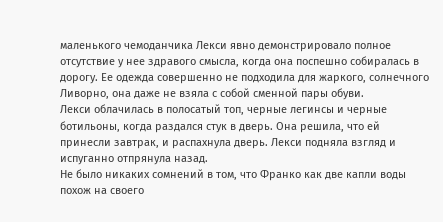маленького чемоданчика Лекси явно демонстрировало полное отсутствие у нее здравого смысла, когда она поспешно собиралась в дорогу. Ее одежда совершенно не подходила для жаркого, солнечного Ливорно, она даже не взяла с собой сменной пары обуви.
Лекси облачилась в полосатый топ, черные легинсы и черные ботильоны, когда раздался стук в дверь. Она решила, что ей принесли завтрак, и распахнула дверь. Лекси подняла взгляд и испуганно отпрянула назад.
Не было никаких сомнений в том, что Франко как две капли воды похож на своего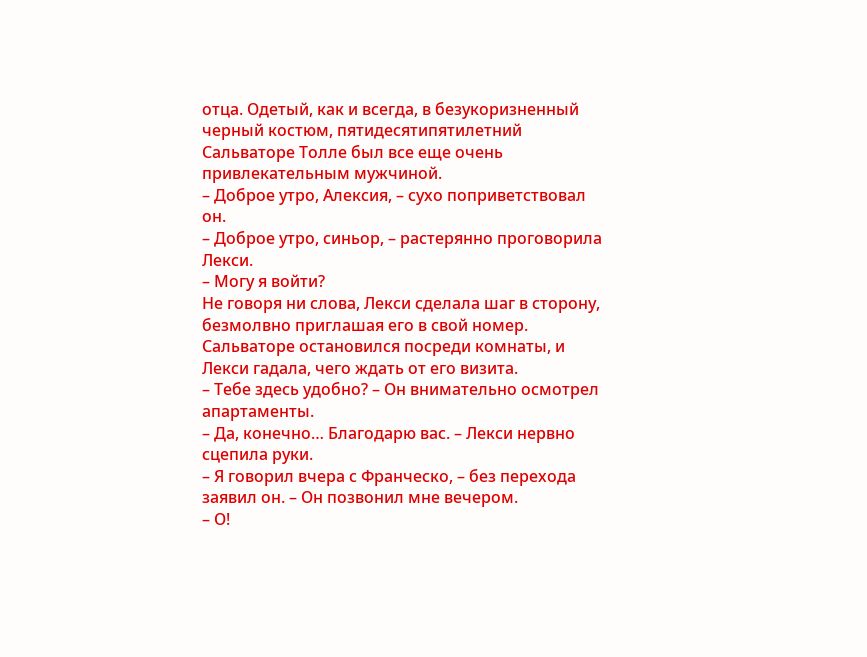отца. Одетый, как и всегда, в безукоризненный черный костюм, пятидесятипятилетний Сальваторе Толле был все еще очень привлекательным мужчиной.
– Доброе утро, Алексия, – сухо поприветствовал он.
– Доброе утро, синьор, – растерянно проговорила Лекси.
– Могу я войти?
Не говоря ни слова, Лекси сделала шаг в сторону, безмолвно приглашая его в свой номер. Сальваторе остановился посреди комнаты, и Лекси гадала, чего ждать от его визита.
– Тебе здесь удобно? – Он внимательно осмотрел апартаменты.
– Да, конечно… Благодарю вас. – Лекси нервно сцепила руки.
– Я говорил вчера с Франческо, – без перехода заявил он. – Он позвонил мне вечером.
– О!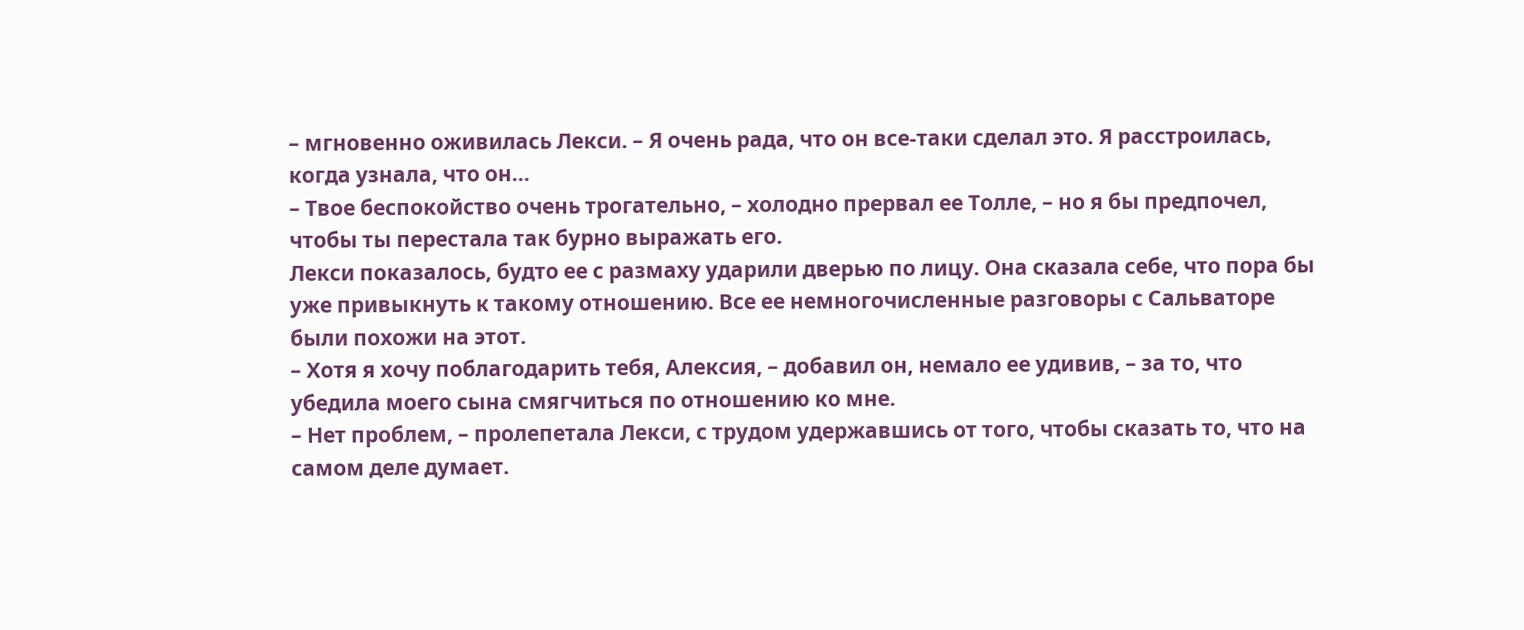– мгновенно оживилась Лекси. – Я очень рада, что он все-таки сделал это. Я расстроилась, когда узнала, что он…
– Твое беспокойство очень трогательно, – холодно прервал ее Толле, – но я бы предпочел, чтобы ты перестала так бурно выражать его.
Лекси показалось, будто ее с размаху ударили дверью по лицу. Она сказала себе, что пора бы уже привыкнуть к такому отношению. Все ее немногочисленные разговоры с Сальваторе были похожи на этот.
– Хотя я хочу поблагодарить тебя, Алексия, – добавил он, немало ее удивив, – за то, что убедила моего сына смягчиться по отношению ко мне.
– Нет проблем, – пролепетала Лекси, с трудом удержавшись от того, чтобы сказать то, что на самом деле думает.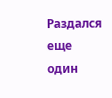Раздался еще один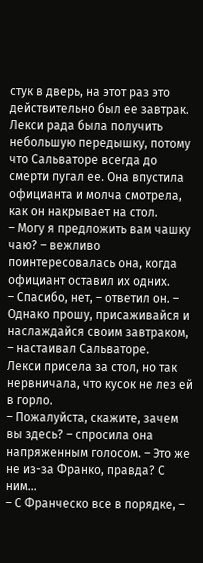стук в дверь, на этот раз это действительно был ее завтрак. Лекси рада была получить небольшую передышку, потому что Сальваторе всегда до смерти пугал ее. Она впустила официанта и молча смотрела, как он накрывает на стол.
– Могу я предложить вам чашку чаю? – вежливо поинтересовалась она, когда официант оставил их одних.
– Спасибо, нет, – ответил он. – Однако прошу, присаживайся и наслаждайся своим завтраком, – настаивал Сальваторе.
Лекси присела за стол, но так нервничала, что кусок не лез ей в горло.
– Пожалуйста, скажите, зачем вы здесь? – спросила она напряженным голосом. – Это же не из-за Франко, правда? С ним…
– С Франческо все в порядке, –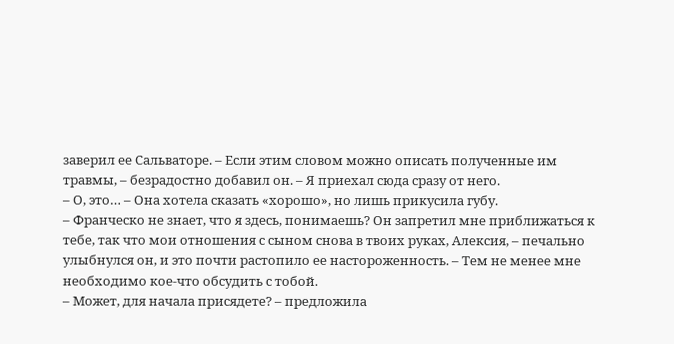заверил ее Сальваторе. – Если этим словом можно описать полученные им травмы, – безрадостно добавил он. – Я приехал сюда сразу от него.
– О, это… – Она хотела сказать «хорошо», но лишь прикусила губу.
– Франческо не знает, что я здесь, понимаешь? Он запретил мне приближаться к тебе, так что мои отношения с сыном снова в твоих руках, Алексия, – печально улыбнулся он, и это почти растопило ее настороженность. – Тем не менее мне необходимо кое-что обсудить с тобой.
– Может, для начала присядете? – предложила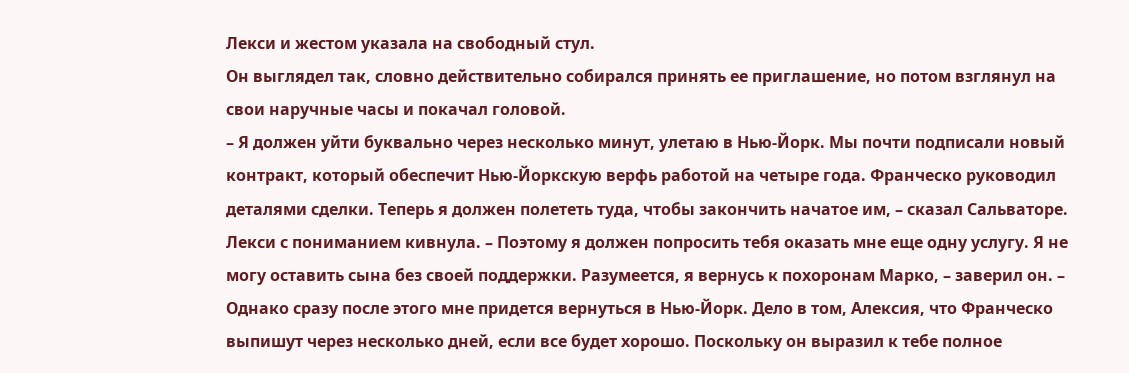Лекси и жестом указала на свободный стул.
Он выглядел так, словно действительно собирался принять ее приглашение, но потом взглянул на свои наручные часы и покачал головой.
– Я должен уйти буквально через несколько минут, улетаю в Нью-Йорк. Мы почти подписали новый контракт, который обеспечит Нью-Йоркскую верфь работой на четыре года. Франческо руководил деталями сделки. Теперь я должен полететь туда, чтобы закончить начатое им, – сказал Сальваторе. Лекси с пониманием кивнула. – Поэтому я должен попросить тебя оказать мне еще одну услугу. Я не могу оставить сына без своей поддержки. Разумеется, я вернусь к похоронам Марко, – заверил он. – Однако сразу после этого мне придется вернуться в Нью-Йорк. Дело в том, Алексия, что Франческо выпишут через несколько дней, если все будет хорошо. Поскольку он выразил к тебе полное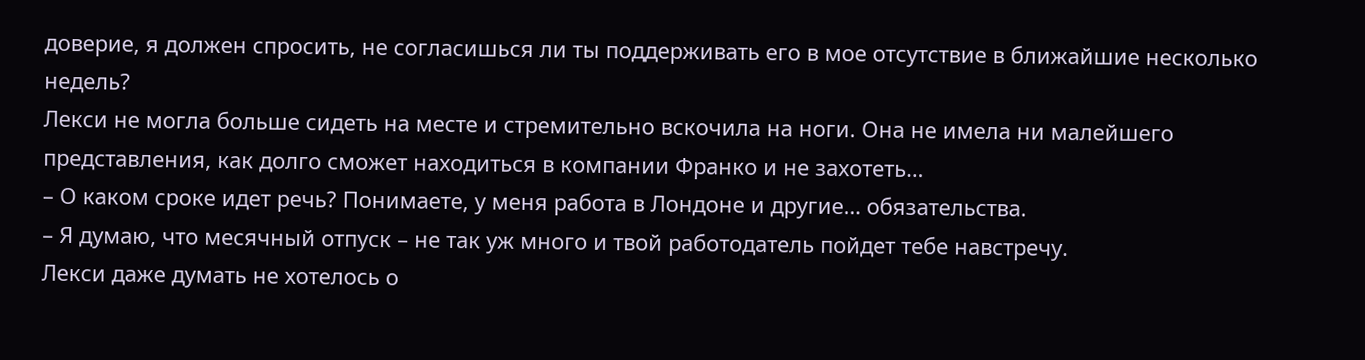доверие, я должен спросить, не согласишься ли ты поддерживать его в мое отсутствие в ближайшие несколько недель?
Лекси не могла больше сидеть на месте и стремительно вскочила на ноги. Она не имела ни малейшего представления, как долго сможет находиться в компании Франко и не захотеть…
– О каком сроке идет речь? Понимаете, у меня работа в Лондоне и другие… обязательства.
– Я думаю, что месячный отпуск – не так уж много и твой работодатель пойдет тебе навстречу.
Лекси даже думать не хотелось о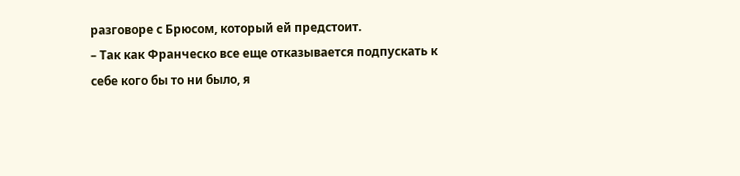разговоре с Брюсом, который ей предстоит.
– Так как Франческо все еще отказывается подпускать к себе кого бы то ни было, я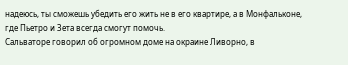надеюсь, ты сможешь убедить его жить не в его квартире, а в Монфальконе, где Пьетро и Зета всегда смогут помочь.
Сальваторе говорил об огромном доме на окраине Ливорно, в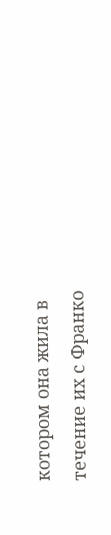котором она жила в течение их с Франко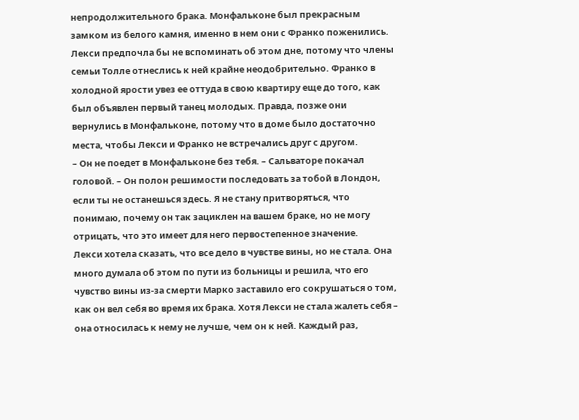непродолжительного брака. Монфальконе был прекрасным замком из белого камня, именно в нем они с Франко поженились. Лекси предпочла бы не вспоминать об этом дне, потому что члены семьи Толле отнеслись к ней крайне неодобрительно. Франко в холодной ярости увез ее оттуда в свою квартиру еще до того, как был объявлен первый танец молодых. Правда, позже они вернулись в Монфальконе, потому что в доме было достаточно места, чтобы Лекси и Франко не встречались друг с другом.
– Он не поедет в Монфальконе без тебя. – Сальваторе покачал головой. – Он полон решимости последовать за тобой в Лондон, если ты не останешься здесь. Я не стану притворяться, что понимаю, почему он так зациклен на вашем браке, но не могу отрицать, что это имеет для него первостепенное значение.
Лекси хотела сказать, что все дело в чувстве вины, но не стала. Она много думала об этом по пути из больницы и решила, что его чувство вины из-за смерти Марко заставило его сокрушаться о том, как он вел себя во время их брака. Хотя Лекси не стала жалеть себя – она относилась к нему не лучше, чем он к ней. Каждый раз,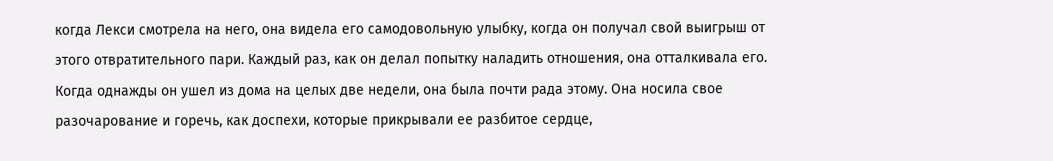когда Лекси смотрела на него, она видела его самодовольную улыбку, когда он получал свой выигрыш от этого отвратительного пари. Каждый раз, как он делал попытку наладить отношения, она отталкивала его. Когда однажды он ушел из дома на целых две недели, она была почти рада этому. Она носила свое разочарование и горечь, как доспехи, которые прикрывали ее разбитое сердце,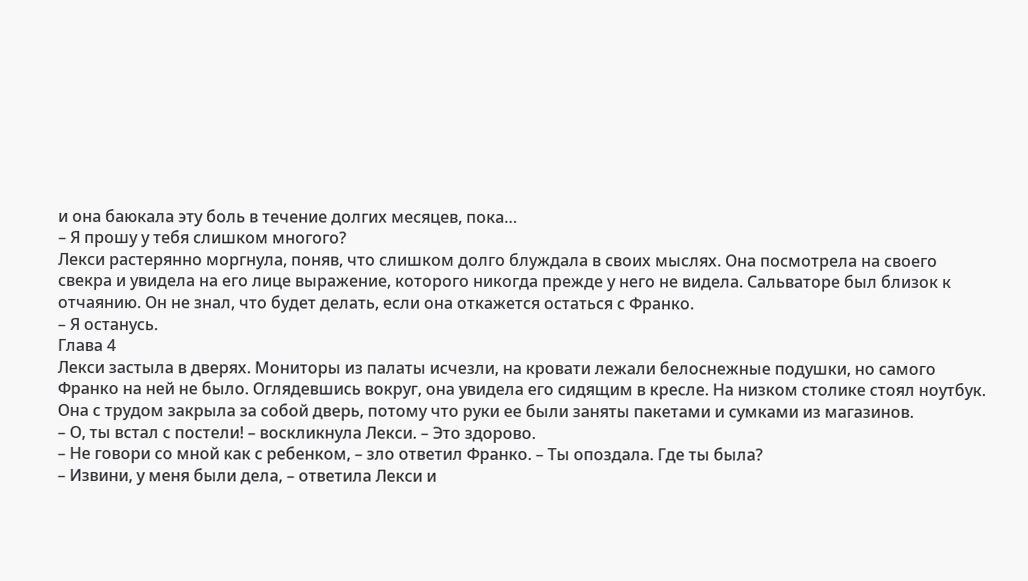и она баюкала эту боль в течение долгих месяцев, пока…
– Я прошу у тебя слишком многого?
Лекси растерянно моргнула, поняв, что слишком долго блуждала в своих мыслях. Она посмотрела на своего свекра и увидела на его лице выражение, которого никогда прежде у него не видела. Сальваторе был близок к отчаянию. Он не знал, что будет делать, если она откажется остаться с Франко.
– Я останусь.
Глава 4
Лекси застыла в дверях. Мониторы из палаты исчезли, на кровати лежали белоснежные подушки, но самого Франко на ней не было. Оглядевшись вокруг, она увидела его сидящим в кресле. На низком столике стоял ноутбук. Она с трудом закрыла за собой дверь, потому что руки ее были заняты пакетами и сумками из магазинов.
– О, ты встал с постели! – воскликнула Лекси. – Это здорово.
– Не говори со мной как с ребенком, – зло ответил Франко. – Ты опоздала. Где ты была?
– Извини, у меня были дела, – ответила Лекси и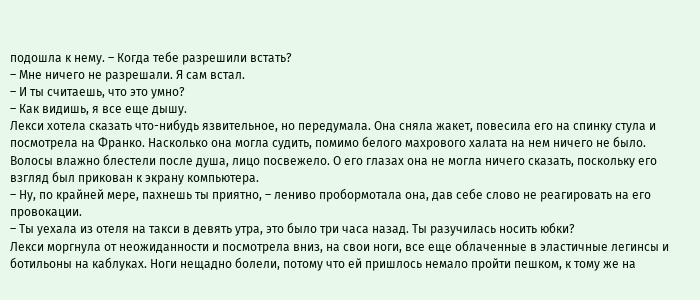подошла к нему. – Когда тебе разрешили встать?
– Мне ничего не разрешали. Я сам встал.
– И ты считаешь, что это умно?
– Как видишь, я все еще дышу.
Лекси хотела сказать что-нибудь язвительное, но передумала. Она сняла жакет, повесила его на спинку стула и посмотрела на Франко. Насколько она могла судить, помимо белого махрового халата на нем ничего не было. Волосы влажно блестели после душа, лицо посвежело. О его глазах она не могла ничего сказать, поскольку его взгляд был прикован к экрану компьютера.
– Ну, по крайней мере, пахнешь ты приятно, – лениво пробормотала она, дав себе слово не реагировать на его провокации.
– Ты уехала из отеля на такси в девять утра, это было три часа назад. Ты разучилась носить юбки?
Лекси моргнула от неожиданности и посмотрела вниз, на свои ноги, все еще облаченные в эластичные легинсы и ботильоны на каблуках. Ноги нещадно болели, потому что ей пришлось немало пройти пешком, к тому же на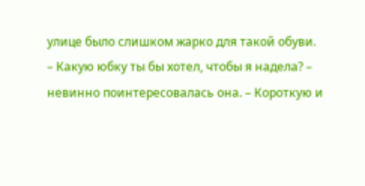улице было слишком жарко для такой обуви.
– Какую юбку ты бы хотел, чтобы я надела? – невинно поинтересовалась она. – Короткую и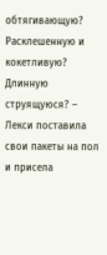обтягивающую? Расклешенную и кокетливую? Длинную струящуюся? – Лекси поставила свои пакеты на пол и присела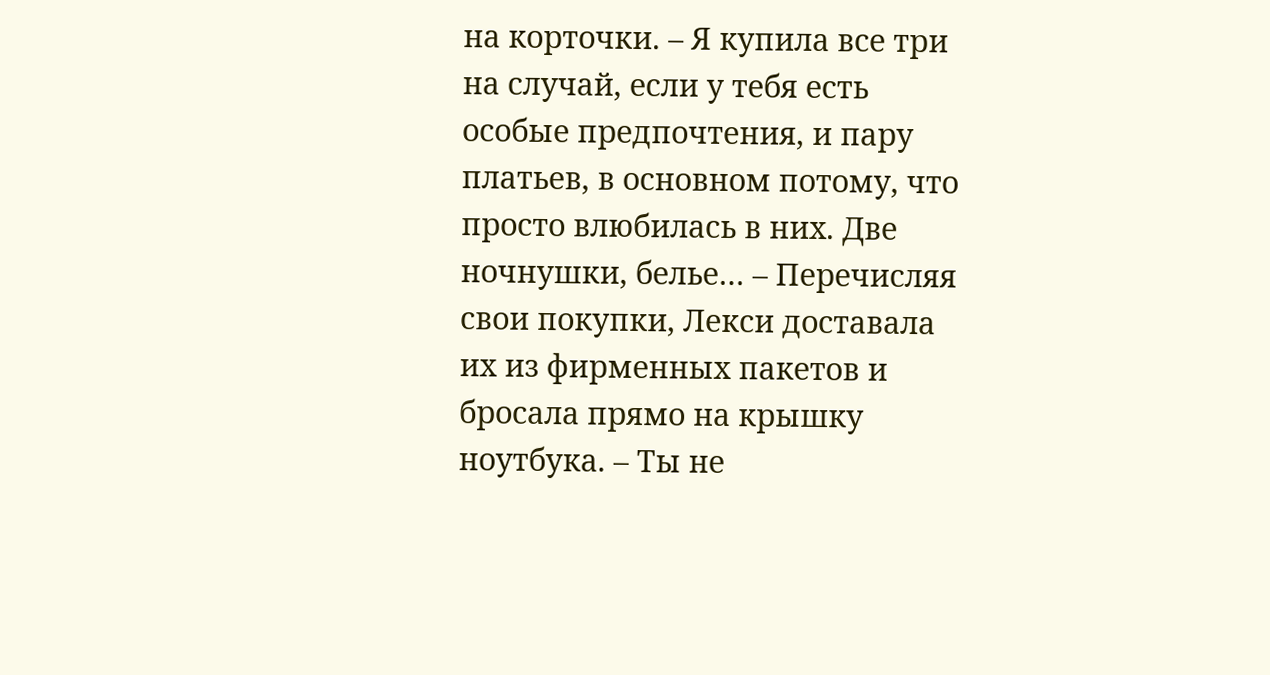на корточки. – Я купила все три на случай, если у тебя есть особые предпочтения, и пару платьев, в основном потому, что просто влюбилась в них. Две ночнушки, белье… – Перечисляя свои покупки, Лекси доставала их из фирменных пакетов и бросала прямо на крышку ноутбука. – Ты не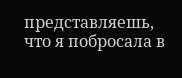представляешь, что я побросала в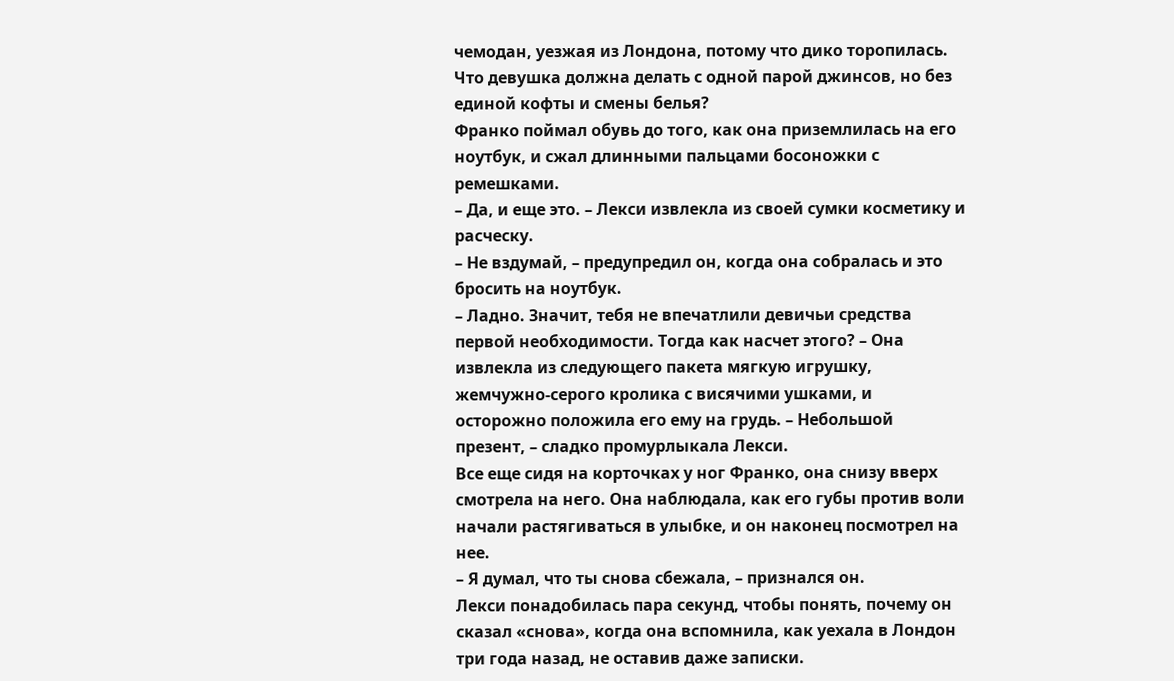чемодан, уезжая из Лондона, потому что дико торопилась. Что девушка должна делать с одной парой джинсов, но без единой кофты и смены белья?
Франко поймал обувь до того, как она приземлилась на его ноутбук, и сжал длинными пальцами босоножки с ремешками.
– Да, и еще это. – Лекси извлекла из своей сумки косметику и расческу.
– Не вздумай, – предупредил он, когда она собралась и это бросить на ноутбук.
– Ладно. Значит, тебя не впечатлили девичьи средства первой необходимости. Тогда как насчет этого? – Она извлекла из следующего пакета мягкую игрушку, жемчужно-серого кролика с висячими ушками, и осторожно положила его ему на грудь. – Небольшой презент, – сладко промурлыкала Лекси.
Все еще сидя на корточках у ног Франко, она снизу вверх смотрела на него. Она наблюдала, как его губы против воли начали растягиваться в улыбке, и он наконец посмотрел на нее.
– Я думал, что ты снова сбежала, – признался он.
Лекси понадобилась пара секунд, чтобы понять, почему он сказал «снова», когда она вспомнила, как уехала в Лондон три года назад, не оставив даже записки.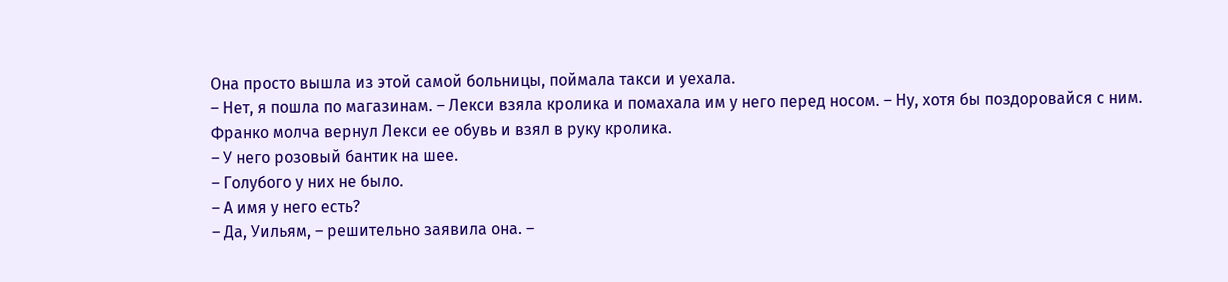Она просто вышла из этой самой больницы, поймала такси и уехала.
– Нет, я пошла по магазинам. – Лекси взяла кролика и помахала им у него перед носом. – Ну, хотя бы поздоровайся с ним.
Франко молча вернул Лекси ее обувь и взял в руку кролика.
– У него розовый бантик на шее.
– Голубого у них не было.
– А имя у него есть?
– Да, Уильям, – решительно заявила она. –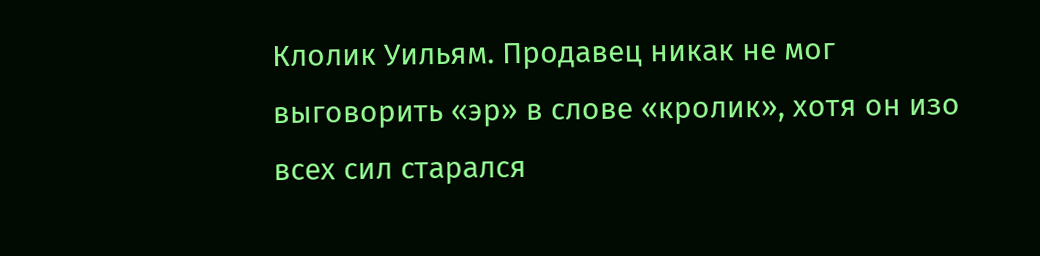Клолик Уильям. Продавец никак не мог выговорить «эр» в слове «кролик», хотя он изо всех сил старался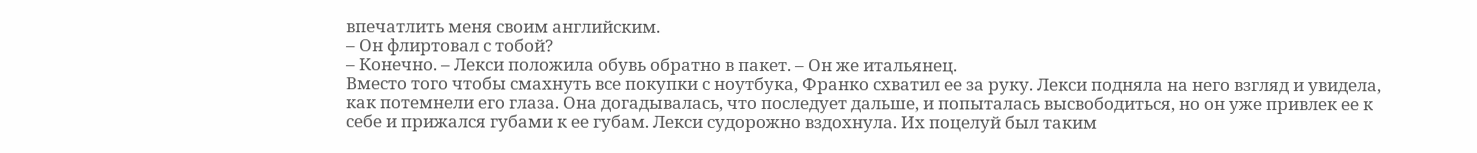впечатлить меня своим английским.
– Он флиртовал с тобой?
– Конечно. – Лекси положила обувь обратно в пакет. – Он же итальянец.
Вместо того чтобы смахнуть все покупки с ноутбука, Франко схватил ее за руку. Лекси подняла на него взгляд и увидела, как потемнели его глаза. Она догадывалась, что последует дальше, и попыталась высвободиться, но он уже привлек ее к себе и прижался губами к ее губам. Лекси судорожно вздохнула. Их поцелуй был таким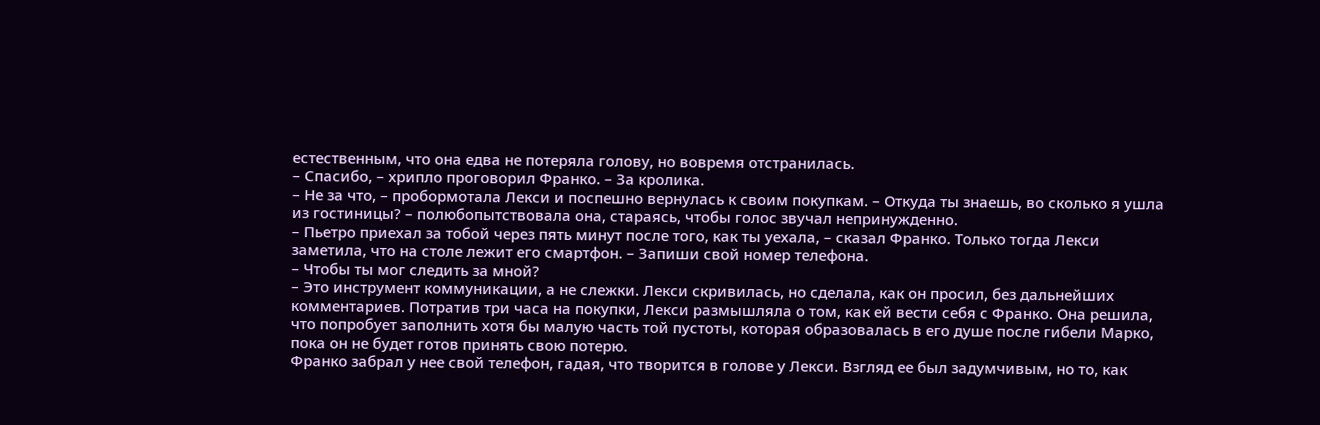естественным, что она едва не потеряла голову, но вовремя отстранилась.
– Спасибо, – хрипло проговорил Франко. – За кролика.
– Не за что, – пробормотала Лекси и поспешно вернулась к своим покупкам. – Откуда ты знаешь, во сколько я ушла из гостиницы? – полюбопытствовала она, стараясь, чтобы голос звучал непринужденно.
– Пьетро приехал за тобой через пять минут после того, как ты уехала, – сказал Франко. Только тогда Лекси заметила, что на столе лежит его смартфон. – Запиши свой номер телефона.
– Чтобы ты мог следить за мной?
– Это инструмент коммуникации, а не слежки. Лекси скривилась, но сделала, как он просил, без дальнейших комментариев. Потратив три часа на покупки, Лекси размышляла о том, как ей вести себя с Франко. Она решила, что попробует заполнить хотя бы малую часть той пустоты, которая образовалась в его душе после гибели Марко, пока он не будет готов принять свою потерю.
Франко забрал у нее свой телефон, гадая, что творится в голове у Лекси. Взгляд ее был задумчивым, но то, как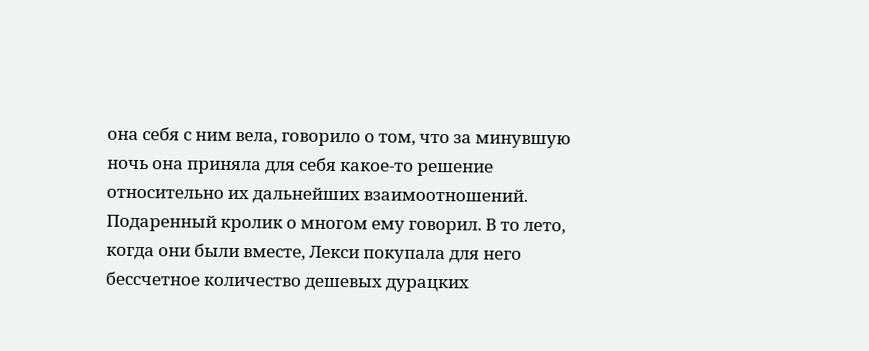она себя с ним вела, говорило о том, что за минувшую ночь она приняла для себя какое-то решение относительно их дальнейших взаимоотношений. Подаренный кролик о многом ему говорил. В то лето, когда они были вместе, Лекси покупала для него бессчетное количество дешевых дурацких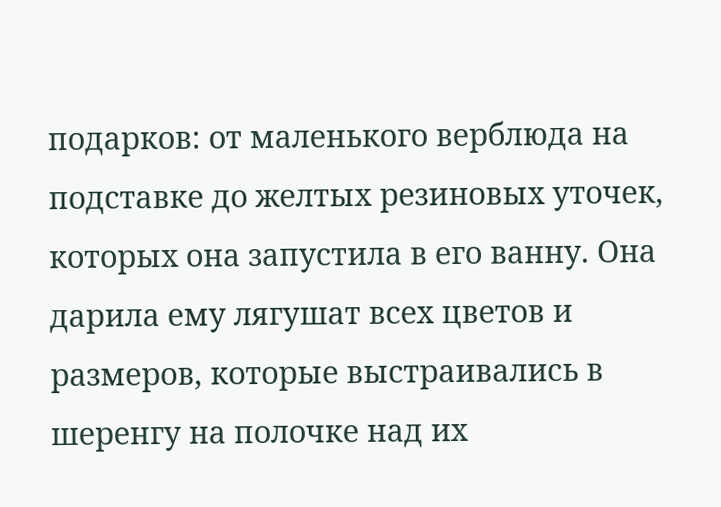подарков: от маленького верблюда на подставке до желтых резиновых уточек, которых она запустила в его ванну. Она дарила ему лягушат всех цветов и размеров, которые выстраивались в шеренгу на полочке над их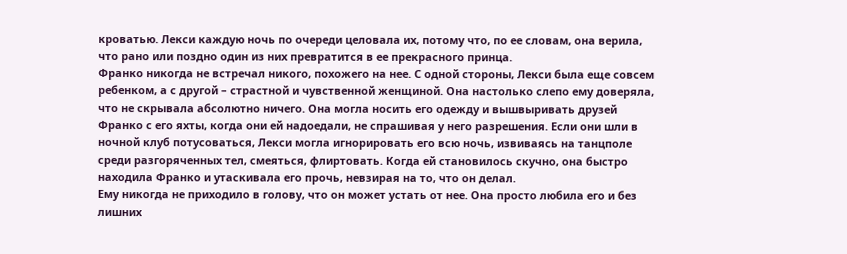кроватью. Лекси каждую ночь по очереди целовала их, потому что, по ее словам, она верила, что рано или поздно один из них превратится в ее прекрасного принца.
Франко никогда не встречал никого, похожего на нее. С одной стороны, Лекси была еще совсем ребенком, а с другой – страстной и чувственной женщиной. Она настолько слепо ему доверяла, что не скрывала абсолютно ничего. Она могла носить его одежду и вышвыривать друзей Франко с его яхты, когда они ей надоедали, не спрашивая у него разрешения. Если они шли в ночной клуб потусоваться, Лекси могла игнорировать его всю ночь, извиваясь на танцполе среди разгоряченных тел, смеяться, флиртовать. Когда ей становилось скучно, она быстро находила Франко и утаскивала его прочь, невзирая на то, что он делал.
Ему никогда не приходило в голову, что он может устать от нее. Она просто любила его и без лишних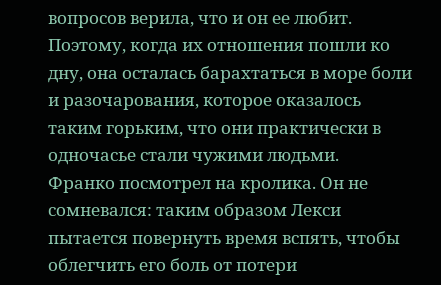вопросов верила, что и он ее любит. Поэтому, когда их отношения пошли ко дну, она осталась барахтаться в море боли и разочарования, которое оказалось таким горьким, что они практически в одночасье стали чужими людьми.
Франко посмотрел на кролика. Он не сомневался: таким образом Лекси пытается повернуть время вспять, чтобы облегчить его боль от потери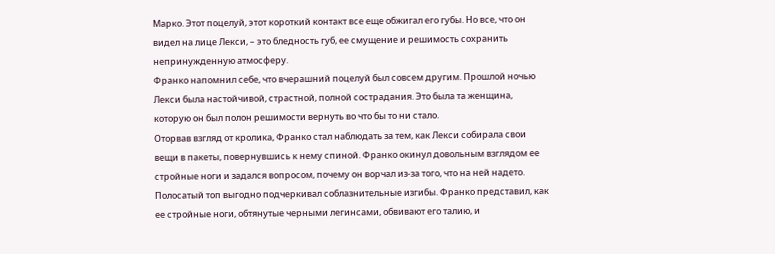Марко. Этот поцелуй, этот короткий контакт все еще обжигал его губы. Но все, что он видел на лице Лекси, – это бледность губ, ее смущение и решимость сохранить непринужденную атмосферу.
Франко напомнил себе, что вчерашний поцелуй был совсем другим. Прошлой ночью Лекси была настойчивой, страстной, полной сострадания. Это была та женщина, которую он был полон решимости вернуть во что бы то ни стало.
Оторвав взгляд от кролика, Франко стал наблюдать за тем, как Лекси собирала свои вещи в пакеты, повернувшись к нему спиной. Франко окинул довольным взглядом ее стройные ноги и задался вопросом, почему он ворчал из-за того, что на ней надето. Полосатый топ выгодно подчеркивал соблазнительные изгибы. Франко представил, как ее стройные ноги, обтянутые черными легинсами, обвивают его талию, и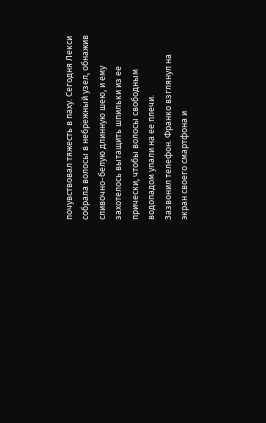почувствовал тяжесть в паху. Сегодня Лекси собрала волосы в небрежный узел, обнажив сливочно-белую длинную шею, и ему захотелось вытащить шпильки из ее прически, чтобы волосы свободным водопадом упали на ее плечи.
Зазвонил телефон. Франко взглянул на экран своего смартфона и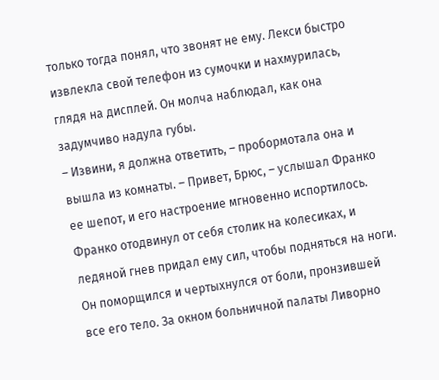только тогда понял, что звонят не ему. Лекси быстро извлекла свой телефон из сумочки и нахмурилась, глядя на дисплей. Он молча наблюдал, как она задумчиво надула губы.
– Извини, я должна ответить, – пробормотала она и вышла из комнаты. – Привет, Брюс, – услышал Франко ее шепот, и его настроение мгновенно испортилось.
Франко отодвинул от себя столик на колесиках, и ледяной гнев придал ему сил, чтобы подняться на ноги. Он поморщился и чертыхнулся от боли, пронзившей все его тело. За окном больничной палаты Ливорно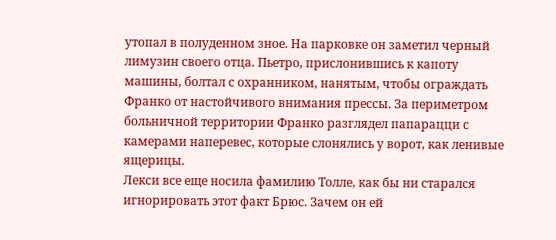утопал в полуденном зное. На парковке он заметил черный лимузин своего отца. Пьетро, прислонившись к капоту машины, болтал с охранником, нанятым, чтобы ограждать Франко от настойчивого внимания прессы. За периметром больничной территории Франко разглядел папарацци с камерами наперевес, которые слонялись у ворот, как ленивые ящерицы.
Лекси все еще носила фамилию Толле, как бы ни старался игнорировать этот факт Брюс. Зачем он ей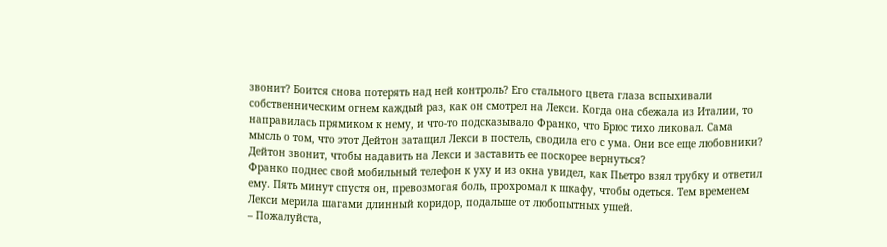звонит? Боится снова потерять над ней контроль? Его стального цвета глаза вспыхивали собственническим огнем каждый раз, как он смотрел на Лекси. Когда она сбежала из Италии, то направилась прямиком к нему, и что-то подсказывало Франко, что Брюс тихо ликовал. Сама мысль о том, что этот Дейтон затащил Лекси в постель, сводила его с ума. Они все еще любовники? Дейтон звонит, чтобы надавить на Лекси и заставить ее поскорее вернуться?
Франко поднес свой мобильный телефон к уху и из окна увидел, как Пьетро взял трубку и ответил ему. Пять минут спустя он, превозмогая боль, прохромал к шкафу, чтобы одеться. Тем временем Лекси мерила шагами длинный коридор, подальше от любопытных ушей.
– Пожалуйста,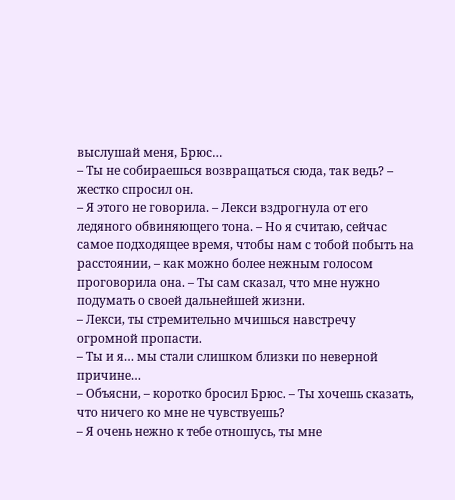выслушай меня, Брюс…
– Ты не собираешься возвращаться сюда, так ведь? – жестко спросил он.
– Я этого не говорила. – Лекси вздрогнула от его ледяного обвиняющего тона. – Но я считаю, сейчас самое подходящее время, чтобы нам с тобой побыть на расстоянии, – как можно более нежным голосом проговорила она. – Ты сам сказал, что мне нужно подумать о своей дальнейшей жизни.
– Лекси, ты стремительно мчишься навстречу огромной пропасти.
– Ты и я… мы стали слишком близки по неверной причине…
– Объясни, – коротко бросил Брюс. – Ты хочешь сказать, что ничего ко мне не чувствуешь?
– Я очень нежно к тебе отношусь, ты мне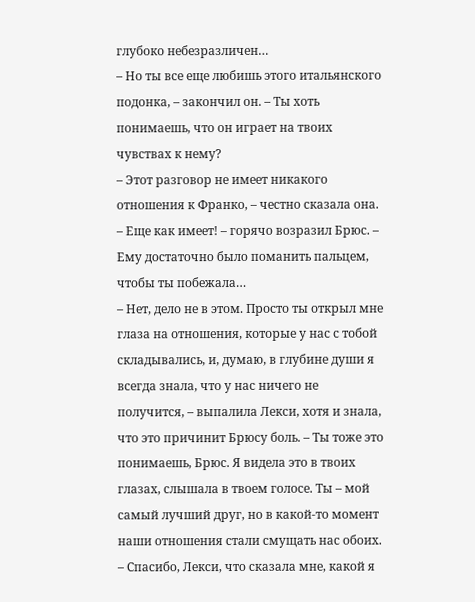глубоко небезразличен…
– Но ты все еще любишь этого итальянского подонка, – закончил он. – Ты хоть понимаешь, что он играет на твоих чувствах к нему?
– Этот разговор не имеет никакого отношения к Франко, – честно сказала она.
– Еще как имеет! – горячо возразил Брюс. – Ему достаточно было поманить пальцем, чтобы ты побежала…
– Нет, дело не в этом. Просто ты открыл мне глаза на отношения, которые у нас с тобой складывались, и, думаю, в глубине души я всегда знала, что у нас ничего не получится, – выпалила Лекси, хотя и знала, что это причинит Брюсу боль. – Ты тоже это понимаешь, Брюс. Я видела это в твоих глазах, слышала в твоем голосе. Ты – мой самый лучший друг, но в какой-то момент наши отношения стали смущать нас обоих.
– Спасибо, Лекси, что сказала мне, какой я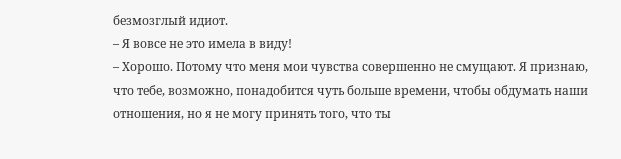безмозглый идиот.
– Я вовсе не это имела в виду!
– Хорошо. Потому что меня мои чувства совершенно не смущают. Я признаю, что тебе, возможно, понадобится чуть больше времени, чтобы обдумать наши отношения, но я не могу принять того, что ты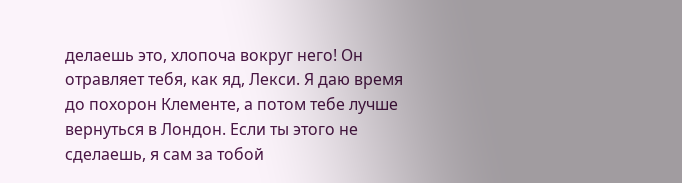делаешь это, хлопоча вокруг него! Он отравляет тебя, как яд, Лекси. Я даю время до похорон Клементе, а потом тебе лучше вернуться в Лондон. Если ты этого не сделаешь, я сам за тобой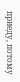приеду, потому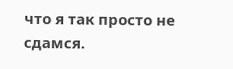что я так просто не сдамся.